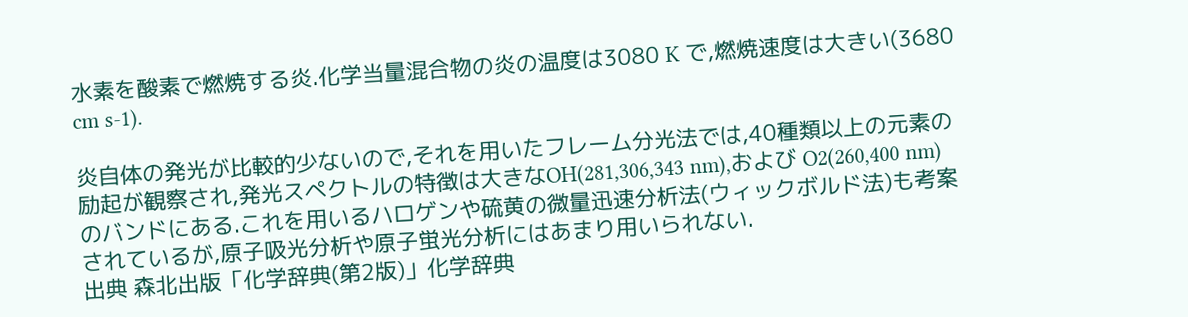水素を酸素で燃焼する炎.化学当量混合物の炎の温度は3080 K で,燃焼速度は大きい(3680 cm s-1).

炎自体の発光が比較的少ないので,それを用いたフレーム分光法では,40種類以上の元素の励起が観察され,発光スペクトルの特徴は大きなOH(281,306,343 nm),および O2(260,400 nm)のバンドにある.これを用いるハロゲンや硫黄の微量迅速分析法(ウィックボルド法)も考案されているが,原子吸光分析や原子蛍光分析にはあまり用いられない.
出典 森北出版「化学辞典(第2版)」化学辞典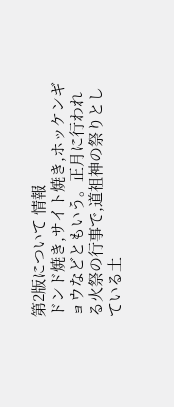第2版について 情報
ドンド焼き,サイト焼き,ホッケンギョウなどともいう。正月に行われる火祭の行事で,道祖神の祭りとしている土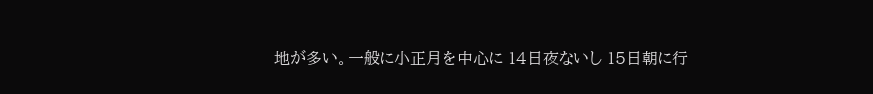地が多い。一般に小正月を中心に 14日夜ないし 15日朝に行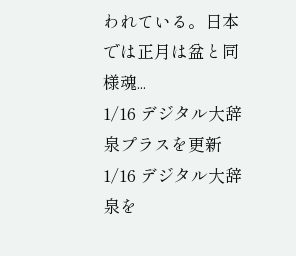われている。日本では正月は盆と同様魂...
1/16 デジタル大辞泉プラスを更新
1/16 デジタル大辞泉を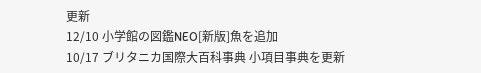更新
12/10 小学館の図鑑NEO[新版]魚を追加
10/17 ブリタニカ国際大百科事典 小項目事典を更新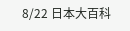8/22 日本大百科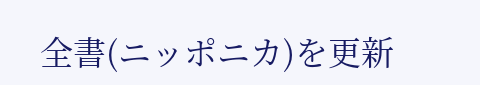全書(ニッポニカ)を更新